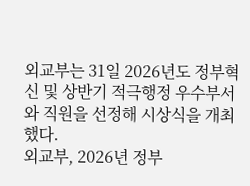외교부는 31일 2026년도 정부혁신 및 상반기 적극행정 우수부서와 직원을 선정해 시상식을 개최했다.
외교부, 2026년 정부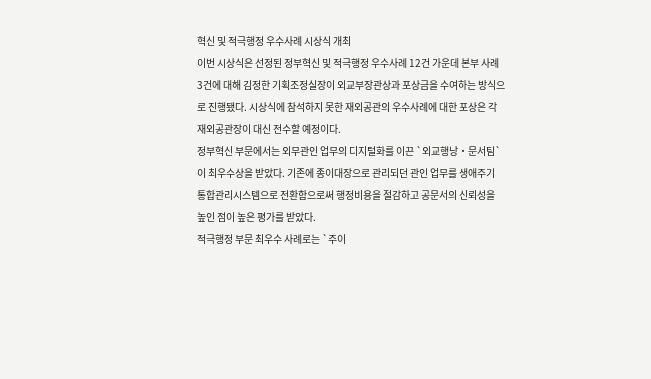혁신 및 적극행정 우수사례 시상식 개최
이번 시상식은 선정된 정부혁신 및 적극행정 우수사례 12건 가운데 본부 사례 3건에 대해 김정한 기획조정실장이 외교부장관상과 포상금을 수여하는 방식으로 진행됐다. 시상식에 참석하지 못한 재외공관의 우수사례에 대한 포상은 각 재외공관장이 대신 전수할 예정이다.
정부혁신 부문에서는 외무관인 업무의 디지털화를 이끈 `외교행낭‧문서팀`이 최우수상을 받았다. 기존에 종이대장으로 관리되던 관인 업무를 생애주기 통합관리시스템으로 전환함으로써 행정비용을 절감하고 공문서의 신뢰성을 높인 점이 높은 평가를 받았다.
적극행정 부문 최우수 사례로는 `주이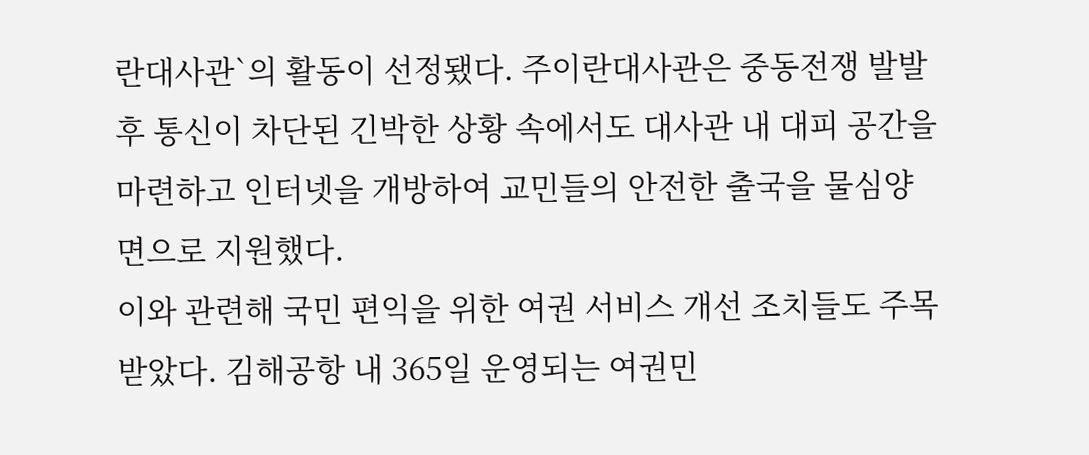란대사관`의 활동이 선정됐다. 주이란대사관은 중동전쟁 발발 후 통신이 차단된 긴박한 상황 속에서도 대사관 내 대피 공간을 마련하고 인터넷을 개방하여 교민들의 안전한 출국을 물심양면으로 지원했다.
이와 관련해 국민 편익을 위한 여권 서비스 개선 조치들도 주목받았다. 김해공항 내 365일 운영되는 여권민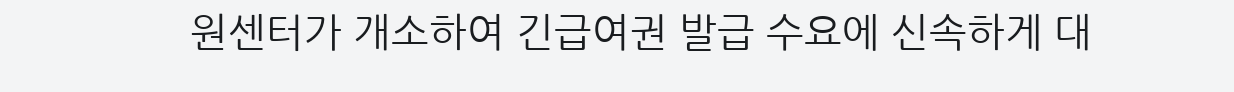원센터가 개소하여 긴급여권 발급 수요에 신속하게 대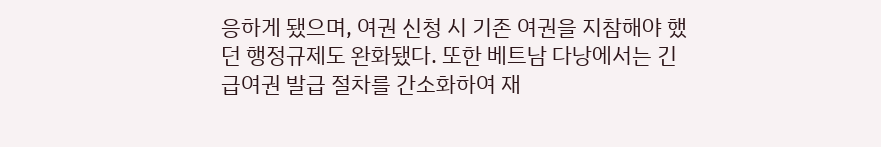응하게 됐으며, 여권 신청 시 기존 여권을 지참해야 했던 행정규제도 완화됐다. 또한 베트남 다낭에서는 긴급여권 발급 절차를 간소화하여 재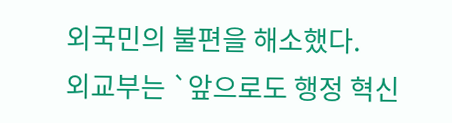외국민의 불편을 해소했다.
외교부는 `앞으로도 행정 혁신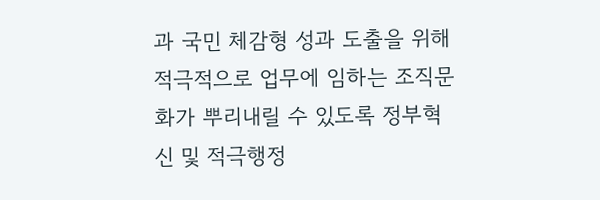과 국민 체감형 성과 도출을 위해 적극적으로 업무에 임하는 조직문화가 뿌리내릴 수 있도록 정부혁신 및 적극행정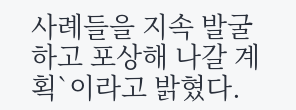사례들을 지속 발굴하고 포상해 나갈 계획`이라고 밝혔다.